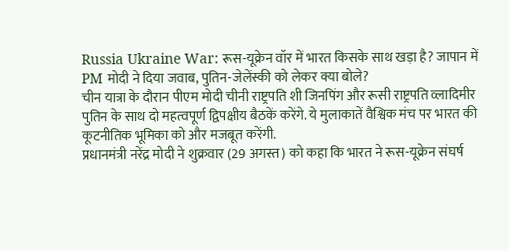Russia Ukraine War: रूस-यूक्रेन वॉर में भारत किसके साथ खड़ा है? जापान में PM मोदी ने दिया जवाब, पुतिन-जेलेंस्की को लेकर क्या बोले?
चीन यात्रा के दौरान पीएम मोदी चीनी राष्ट्रपति शी जिनपिंग और रूसी राष्ट्रपति व्लादिमीर पुतिन के साथ दो महत्वपूर्ण द्विपक्षीय बैठकें करेंगे. ये मुलाकातें वैश्विक मंच पर भारत की कूटनीतिक भूमिका को और मजबूत करेंगी.
प्रधानमंत्री नरेंद्र मोदी ने शुक्रवार (29 अगस्त) को कहा कि भारत ने रूस-यूक्रेन संघर्ष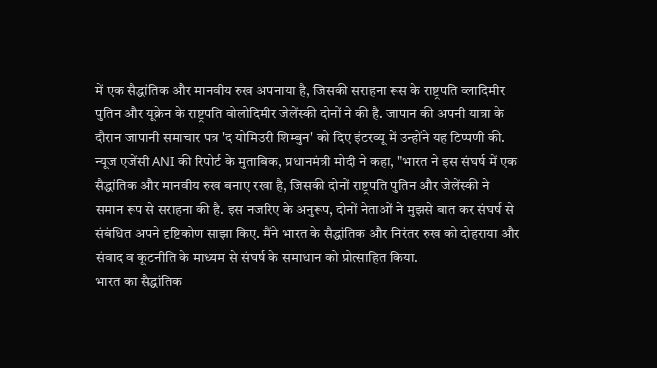में एक सैद्धांतिक और मानवीय रुख अपनाया है, जिसकी सराहना रूस के राष्ट्रपति व्लादिमीर पुतिन और यूक्रेन के राष्ट्रपति वोलोदिमीर जेलेंस्की दोनों ने की है. जापान की अपनी यात्रा के दौरान जापानी समाचार पत्र 'द योमिउरी शिम्बुन' को दिए इंटरव्यू में उन्होंने यह टिप्पणी की.
न्यूज एजेंसी ANI की रिपोर्ट के मुताबिक, प्रधानमंत्री मोदी ने कहा, "भारत ने इस संघर्ष में एक सैद्धांतिक और मानवीय रुख बनाए रखा है, जिसकी दोनों राष्ट्रपति पुतिन और जेलेंस्की ने समान रूप से सराहना की है. इस नजरिए के अनुरूप, दोनों नेताओं ने मुझसे बात कर संघर्ष से संबंधित अपने दृष्टिकोण साझा किए. मैंने भारत के सैद्धांतिक और निरंतर रुख को दोहराया और संवाद व कूटनीति के माध्यम से संघर्ष के समाधान को प्रोत्साहित किया.
भारत का सैद्धांतिक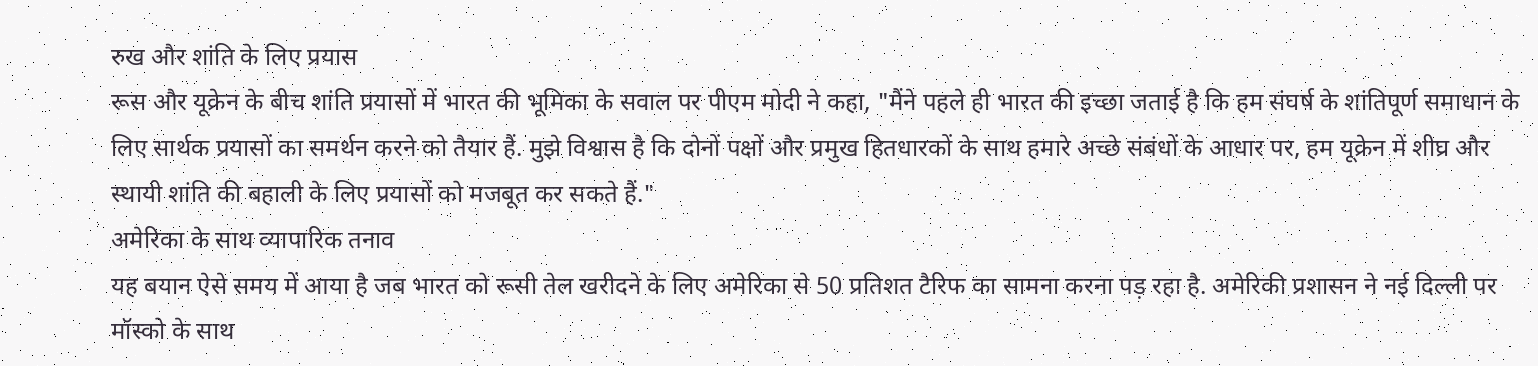रुख और शांति के लिए प्रयास
रूस और यूक्रेन के बीच शांति प्रयासों में भारत की भूमिका के सवाल पर पीएम मोदी ने कहा, "मैंने पहले ही भारत की इच्छा जताई है कि हम संघर्ष के शांतिपूर्ण समाधान के लिए सार्थक प्रयासों का समर्थन करने को तैयार हैं. मुझे विश्वास है कि दोनों पक्षों और प्रमुख हितधारकों के साथ हमारे अच्छे संबंधों के आधार पर, हम यूक्रेन में शीघ्र और स्थायी शांति की बहाली के लिए प्रयासों को मजबूत कर सकते हैं."
अमेरिका के साथ व्यापारिक तनाव
यह बयान ऐसे समय में आया है जब भारत को रूसी तेल खरीदने के लिए अमेरिका से 50 प्रतिशत टैरिफ का सामना करना पड़ रहा है. अमेरिकी प्रशासन ने नई दिल्ली पर मॉस्को के साथ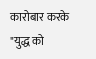कारोबार करके "युद्ध को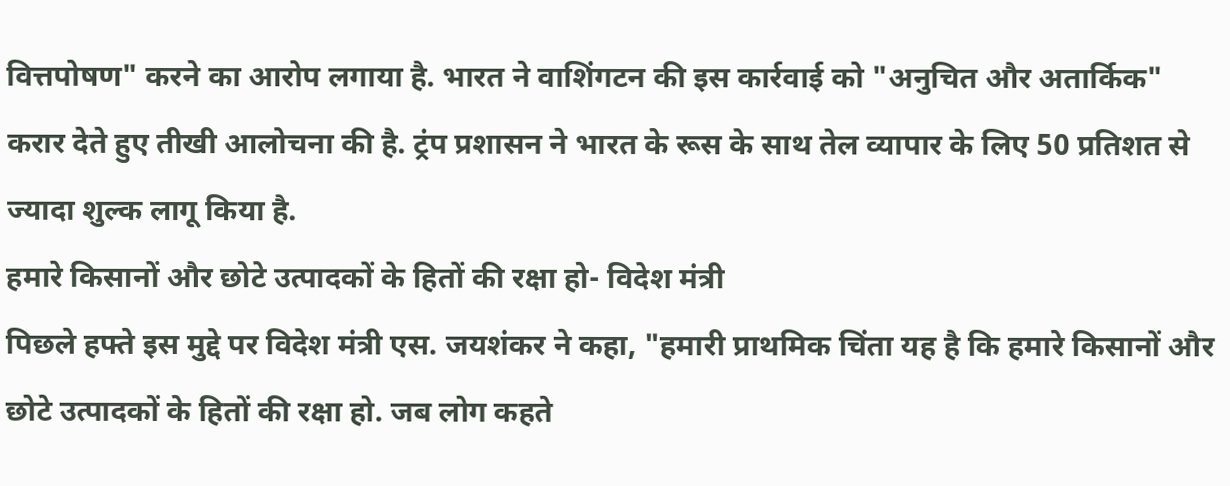वित्तपोषण" करने का आरोप लगाया है. भारत ने वाशिंगटन की इस कार्रवाई को "अनुचित और अतार्किक" करार देते हुए तीखी आलोचना की है. ट्रंप प्रशासन ने भारत के रूस के साथ तेल व्यापार के लिए 50 प्रतिशत से ज्यादा शुल्क लागू किया है.
हमारे किसानों और छोटे उत्पादकों के हितों की रक्षा हो- विदेश मंत्री
पिछले हफ्ते इस मुद्दे पर विदेश मंत्री एस. जयशंकर ने कहा, "हमारी प्राथमिक चिंता यह है कि हमारे किसानों और छोटे उत्पादकों के हितों की रक्षा हो. जब लोग कहते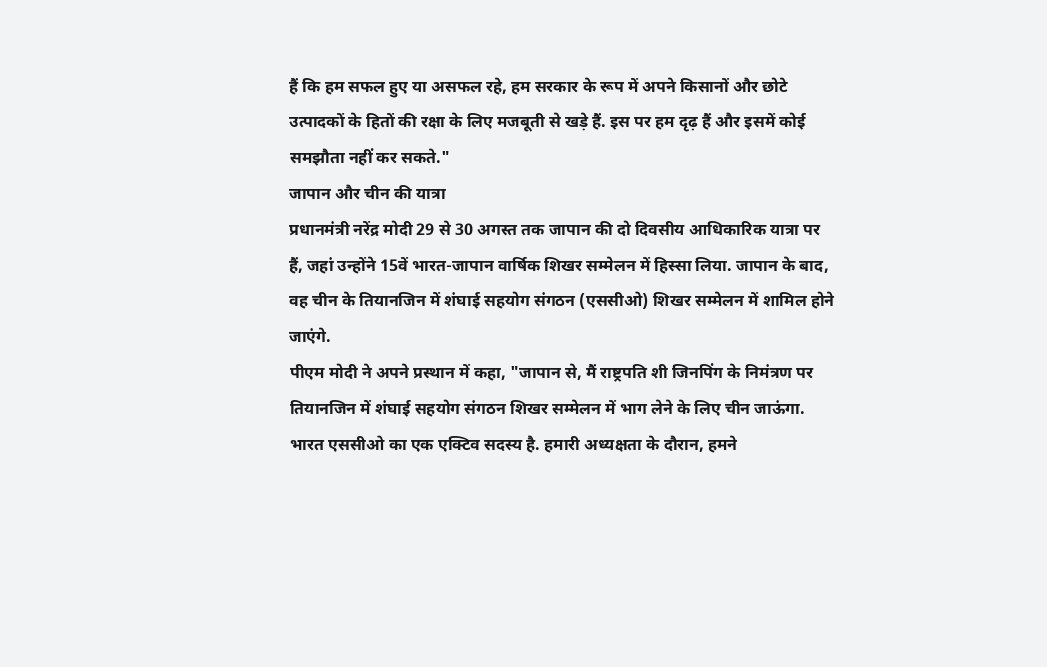हैं कि हम सफल हुए या असफल रहे, हम सरकार के रूप में अपने किसानों और छोटे उत्पादकों के हितों की रक्षा के लिए मजबूती से खड़े हैं. इस पर हम दृढ़ हैं और इसमें कोई समझौता नहीं कर सकते."
जापान और चीन की यात्रा
प्रधानमंत्री नरेंद्र मोदी 29 से 30 अगस्त तक जापान की दो दिवसीय आधिकारिक यात्रा पर हैं, जहां उन्होंने 15वें भारत-जापान वार्षिक शिखर सम्मेलन में हिस्सा लिया. जापान के बाद, वह चीन के तियानजिन में शंघाई सहयोग संगठन (एससीओ) शिखर सम्मेलन में शामिल होने जाएंगे.
पीएम मोदी ने अपने प्रस्थान में कहा, "जापान से, मैं राष्ट्रपति शी जिनपिंग के निमंत्रण पर तियानजिन में शंघाई सहयोग संगठन शिखर सम्मेलन में भाग लेने के लिए चीन जाऊंगा. भारत एससीओ का एक एक्टिव सदस्य है. हमारी अध्यक्षता के दौरान, हमने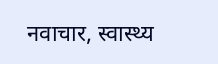नवाचार, स्वास्थ्य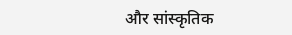और सांस्कृतिक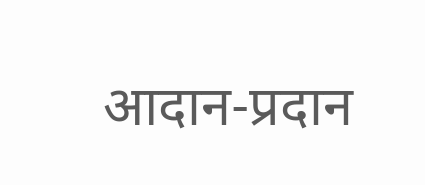आदान-प्रदान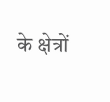के क्षेत्रों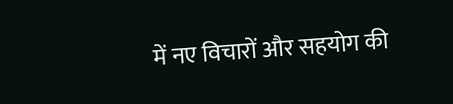में नए विचारों और सहयोग की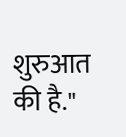शुरुआत की है."